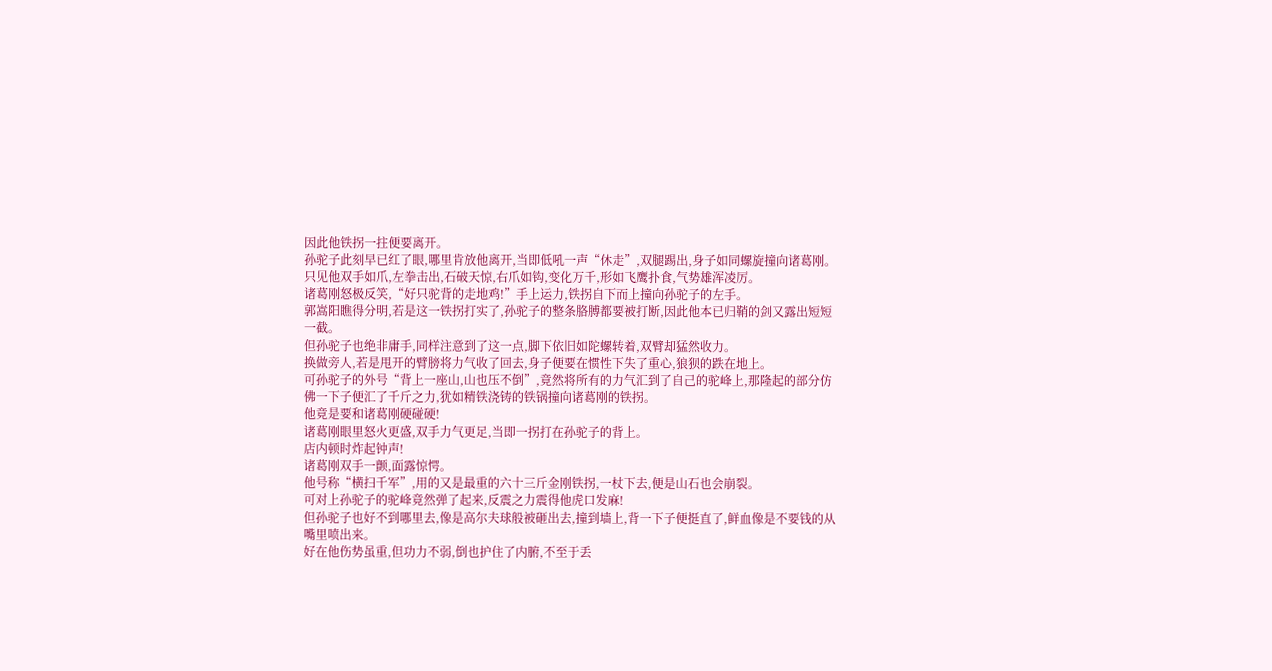因此他铁拐一拄便要离开。
孙驼子此刻早已红了眼,哪里肯放他离开,当即低吼一声“休走”,双腿踢出,身子如同螺旋撞向诸葛刚。
只见他双手如爪,左拳击出,石破天惊,右爪如钩,变化万千,形如飞鹰扑食,气势雄浑凌厉。
诸葛刚怒极反笑,“好只驼背的走地鸡!”手上运力,铁拐自下而上撞向孙驼子的左手。
郭嵩阳瞧得分明,若是这一铁拐打实了,孙驼子的整条胳膊都要被打断,因此他本已归鞘的剑又露出短短一截。
但孙驼子也绝非庸手,同样注意到了这一点,脚下依旧如陀螺转着,双臂却猛然收力。
换做旁人,若是甩开的臂膀将力气收了回去,身子便要在惯性下失了重心,狼狈的跌在地上。
可孙驼子的外号“背上一座山,山也压不倒”,竟然将所有的力气汇到了自己的驼峰上,那隆起的部分仿佛一下子便汇了千斤之力,犹如精铁浇铸的铁锅撞向诸葛刚的铁拐。
他竟是要和诸葛刚硬碰硬!
诸葛刚眼里怒火更盛,双手力气更足,当即一拐打在孙驼子的背上。
店内顿时炸起钟声!
诸葛刚双手一颤,面露惊愕。
他号称“横扫千军”,用的又是最重的六十三斤金刚铁拐,一杖下去,便是山石也会崩裂。
可对上孙驼子的驼峰竟然弹了起来,反震之力震得他虎口发麻!
但孙驼子也好不到哪里去,像是高尔夫球般被砸出去,撞到墙上,背一下子便挺直了,鲜血像是不要钱的从嘴里喷出来。
好在他伤势虽重,但功力不弱,倒也护住了内腑,不至于丢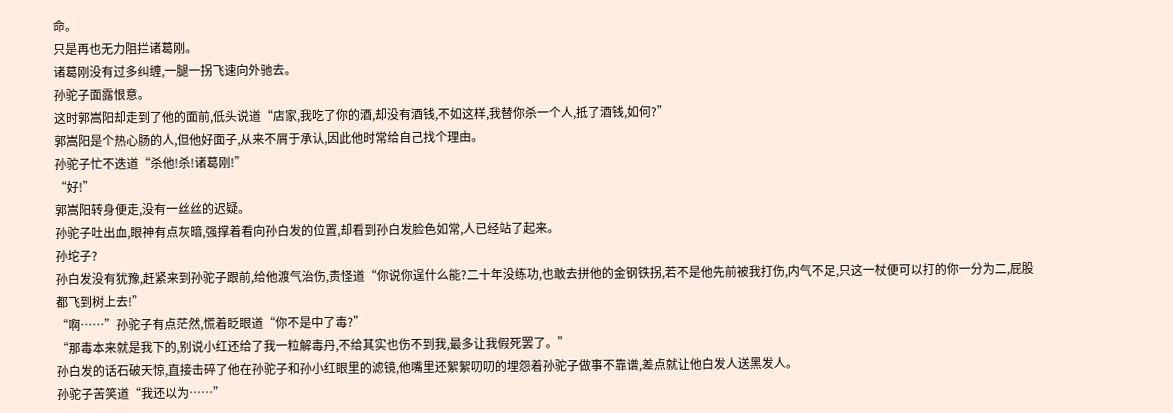命。
只是再也无力阻拦诸葛刚。
诸葛刚没有过多纠缠,一腿一拐飞速向外驰去。
孙驼子面露恨意。
这时郭嵩阳却走到了他的面前,低头说道“店家,我吃了你的酒,却没有酒钱,不如这样,我替你杀一个人,抵了酒钱,如何?”
郭嵩阳是个热心肠的人,但他好面子,从来不屑于承认,因此他时常给自己找个理由。
孙驼子忙不迭道“杀他!杀!诸葛刚!”
“好!”
郭嵩阳转身便走,没有一丝丝的迟疑。
孙驼子吐出血,眼神有点灰暗,强撑着看向孙白发的位置,却看到孙白发脸色如常,人已经站了起来。
孙坨子?
孙白发没有犹豫,赶紧来到孙驼子跟前,给他渡气治伤,责怪道“你说你逞什么能?二十年没练功,也敢去拼他的金钢铁拐,若不是他先前被我打伤,内气不足,只这一杖便可以打的你一分为二,屁股都飞到树上去!”
“啊……”孙驼子有点茫然,慌着眨眼道“你不是中了毒?”
“那毒本来就是我下的,别说小红还给了我一粒解毒丹,不给其实也伤不到我,最多让我假死罢了。”
孙白发的话石破天惊,直接击碎了他在孙驼子和孙小红眼里的滤镜,他嘴里还絮絮叨叨的埋怨着孙驼子做事不靠谱,差点就让他白发人送黑发人。
孙驼子苦笑道“我还以为……”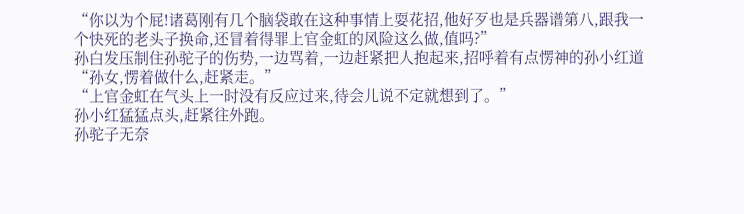“你以为个屁!诸葛刚有几个脑袋敢在这种事情上耍花招,他好歹也是兵器谱第八,跟我一个快死的老头子换命,还冒着得罪上官金虹的风险这么做,值吗?”
孙白发压制住孙驼子的伤势,一边骂着,一边赶紧把人抱起来,招呼着有点愣神的孙小红道
“孙女,愣着做什么,赶紧走。”
“上官金虹在气头上一时没有反应过来,待会儿说不定就想到了。”
孙小红猛猛点头,赶紧往外跑。
孙驼子无奈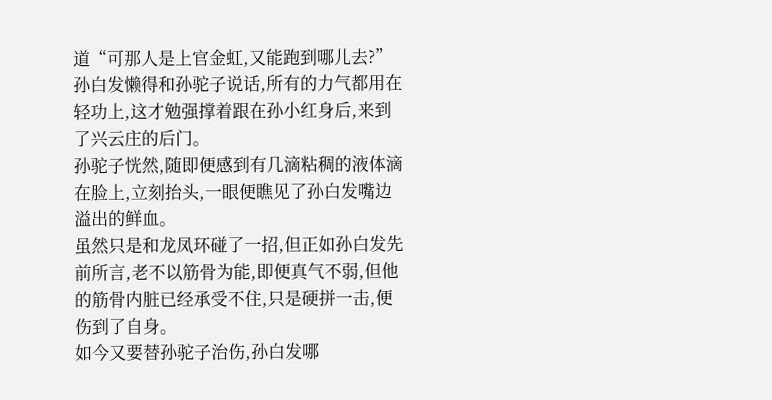道“可那人是上官金虹,又能跑到哪儿去?”
孙白发懒得和孙驼子说话,所有的力气都用在轻功上,这才勉强撑着跟在孙小红身后,来到了兴云庄的后门。
孙驼子恍然,随即便感到有几滴粘稠的液体滴在脸上,立刻抬头,一眼便瞧见了孙白发嘴边溢出的鲜血。
虽然只是和龙凤环碰了一招,但正如孙白发先前所言,老不以筋骨为能,即便真气不弱,但他的筋骨内脏已经承受不住,只是硬拼一击,便伤到了自身。
如今又要替孙驼子治伤,孙白发哪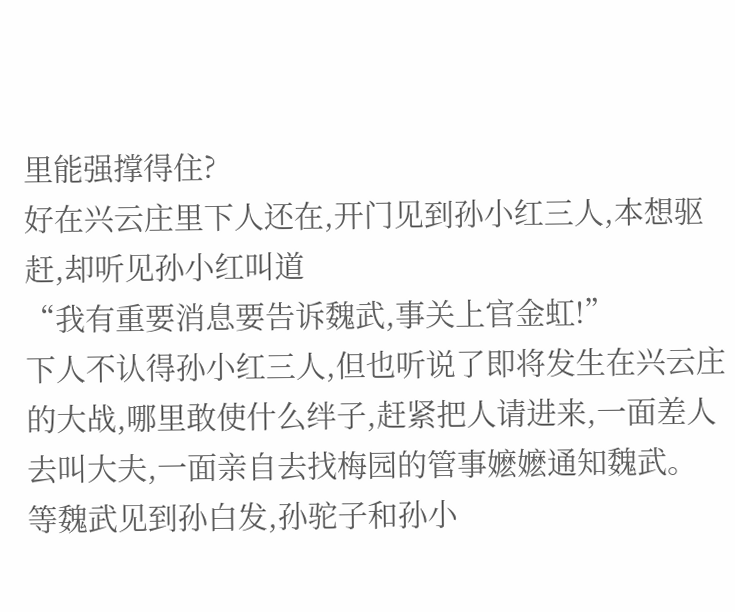里能强撑得住?
好在兴云庄里下人还在,开门见到孙小红三人,本想驱赶,却听见孙小红叫道
“我有重要消息要告诉魏武,事关上官金虹!”
下人不认得孙小红三人,但也听说了即将发生在兴云庄的大战,哪里敢使什么绊子,赶紧把人请进来,一面差人去叫大夫,一面亲自去找梅园的管事嬷嬷通知魏武。
等魏武见到孙白发,孙驼子和孙小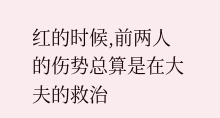红的时候,前两人的伤势总算是在大夫的救治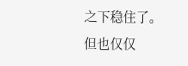之下稳住了。
但也仅仅